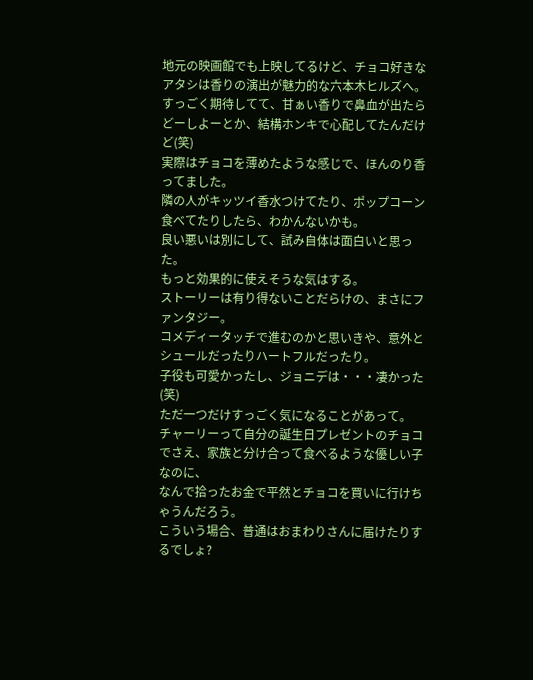地元の映画館でも上映してるけど、チョコ好きなアタシは香りの演出が魅力的な六本木ヒルズへ。
すっごく期待してて、甘ぁい香りで鼻血が出たらどーしよーとか、結構ホンキで心配してたんだけど(笑)
実際はチョコを薄めたような感じで、ほんのり香ってました。
隣の人がキッツイ香水つけてたり、ポップコーン食べてたりしたら、わかんないかも。
良い悪いは別にして、試み自体は面白いと思った。
もっと効果的に使えそうな気はする。
ストーリーは有り得ないことだらけの、まさにファンタジー。
コメディータッチで進むのかと思いきや、意外とシュールだったりハートフルだったり。
子役も可愛かったし、ジョニデは・・・凄かった(笑)
ただ一つだけすっごく気になることがあって。
チャーリーって自分の誕生日プレゼントのチョコでさえ、家族と分け合って食べるような優しい子なのに、
なんで拾ったお金で平然とチョコを買いに行けちゃうんだろう。
こういう場合、普通はおまわりさんに届けたりするでしょ?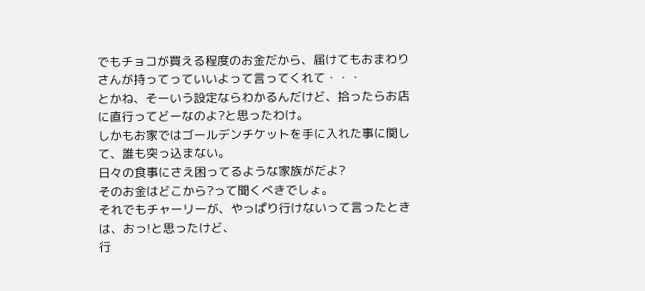でもチョコが買える程度のお金だから、届けてもおまわりさんが持ってっていいよって言ってくれて・・・
とかね、そーいう設定ならわかるんだけど、拾ったらお店に直行ってどーなのよ?と思ったわけ。
しかもお家ではゴールデンチケットを手に入れた事に関して、誰も突っ込まない。
日々の食事にさえ困ってるような家族がだよ?
そのお金はどこから?って聞くべきでしょ。
それでもチャーリーが、やっぱり行けないって言ったときは、おっ!と思ったけど、
行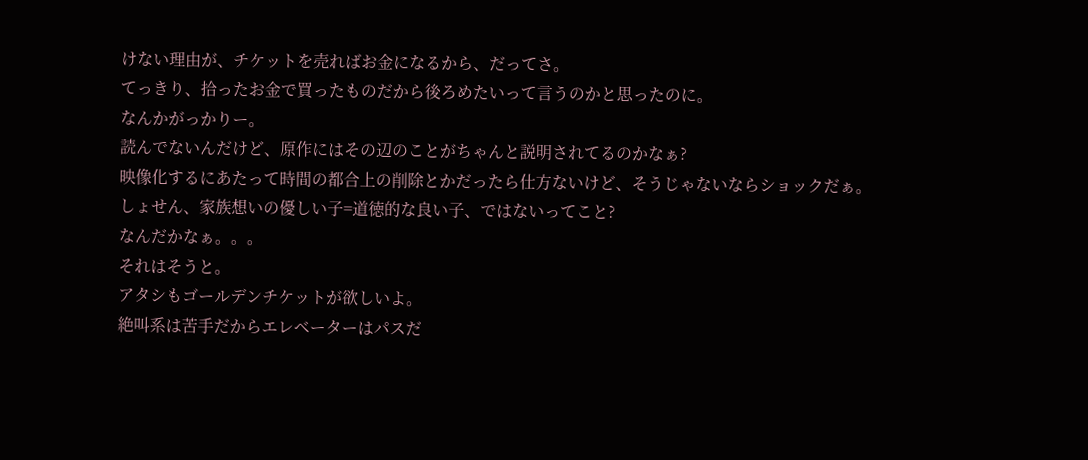けない理由が、チケットを売ればお金になるから、だってさ。
てっきり、拾ったお金で買ったものだから後ろめたいって言うのかと思ったのに。
なんかがっかりー。
読んでないんだけど、原作にはその辺のことがちゃんと説明されてるのかなぁ?
映像化するにあたって時間の都合上の削除とかだったら仕方ないけど、そうじゃないならショックだぁ。
しょせん、家族想いの優しい子=道徳的な良い子、ではないってこと?
なんだかなぁ。。。
それはそうと。
アタシもゴールデンチケットが欲しいよ。
絶叫系は苦手だからエレベーターはパスだ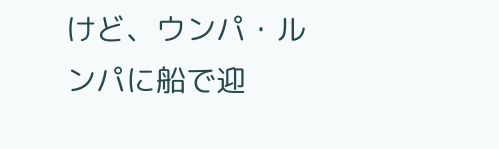けど、ウンパ・ルンパに船で迎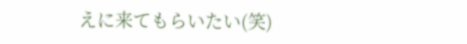えに来てもらいたい(笑)